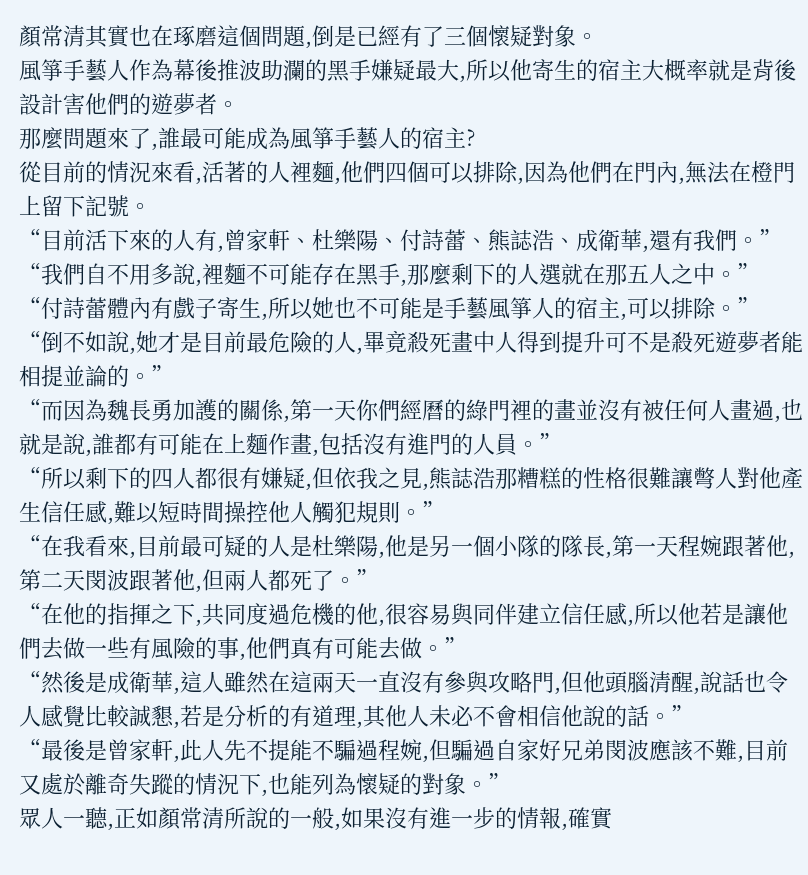顏常清其實也在琢磨這個問題,倒是已經有了三個懷疑對象。
風箏手藝人作為幕後推波助瀾的黑手嫌疑最大,所以他寄生的宿主大概率就是背後設計害他們的遊夢者。
那麼問題來了,誰最可能成為風箏手藝人的宿主?
從目前的情況來看,活著的人裡麵,他們四個可以排除,因為他們在門內,無法在橙門上留下記號。
“目前活下來的人有,曾家軒、杜樂陽、付詩蕾、熊誌浩、成衛華,還有我們。”
“我們自不用多說,裡麵不可能存在黑手,那麼剩下的人選就在那五人之中。”
“付詩蕾體內有戲子寄生,所以她也不可能是手藝風箏人的宿主,可以排除。”
“倒不如說,她才是目前最危險的人,畢竟殺死畫中人得到提升可不是殺死遊夢者能相提並論的。”
“而因為魏長勇加護的關係,第一天你們經曆的綠門裡的畫並沒有被任何人畫過,也就是說,誰都有可能在上麵作畫,包括沒有進門的人員。”
“所以剩下的四人都很有嫌疑,但依我之見,熊誌浩那糟糕的性格很難讓彆人對他產生信任感,難以短時間操控他人觸犯規則。”
“在我看來,目前最可疑的人是杜樂陽,他是另一個小隊的隊長,第一天程婉跟著他,第二天閔波跟著他,但兩人都死了。”
“在他的指揮之下,共同度過危機的他,很容易與同伴建立信任感,所以他若是讓他們去做一些有風險的事,他們真有可能去做。”
“然後是成衛華,這人雖然在這兩天一直沒有參與攻略門,但他頭腦清醒,說話也令人感覺比較誠懇,若是分析的有道理,其他人未必不會相信他說的話。”
“最後是曾家軒,此人先不提能不騙過程婉,但騙過自家好兄弟閔波應該不難,目前又處於離奇失蹤的情況下,也能列為懷疑的對象。”
眾人一聽,正如顏常清所說的一般,如果沒有進一步的情報,確實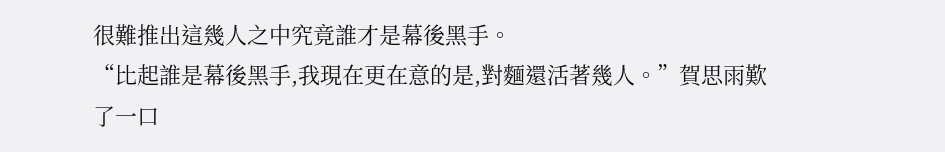很難推出這幾人之中究竟誰才是幕後黑手。
“比起誰是幕後黑手,我現在更在意的是,對麵還活著幾人。”賀思雨歎了一口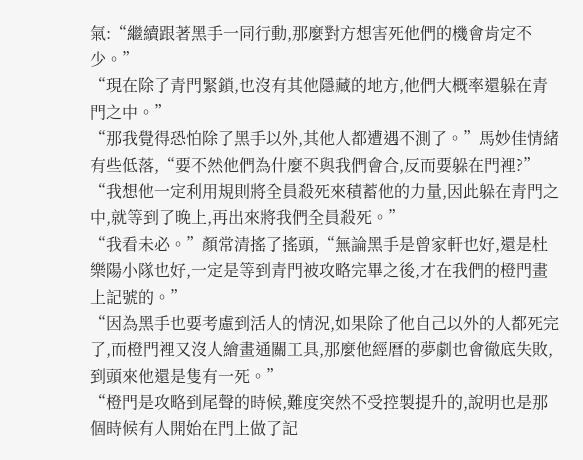氣:“繼續跟著黑手一同行動,那麼對方想害死他們的機會肯定不少。”
“現在除了青門緊鎖,也沒有其他隱藏的地方,他們大概率還躲在青門之中。”
“那我覺得恐怕除了黑手以外,其他人都遭遇不測了。”馬妙佳情緒有些低落,“要不然他們為什麼不與我們會合,反而要躲在門裡?”
“我想他一定利用規則將全員殺死來積蓄他的力量,因此躲在青門之中,就等到了晚上,再出來將我們全員殺死。”
“我看未必。”顏常清搖了搖頭,“無論黑手是曾家軒也好,還是杜樂陽小隊也好,一定是等到青門被攻略完畢之後,才在我們的橙門畫上記號的。”
“因為黑手也要考慮到活人的情況,如果除了他自己以外的人都死完了,而橙門裡又沒人繪畫通關工具,那麼他經曆的夢劇也會徹底失敗,到頭來他還是隻有一死。”
“橙門是攻略到尾聲的時候,難度突然不受控製提升的,說明也是那個時候有人開始在門上做了記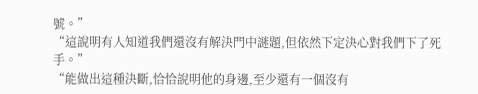號。”
“這說明有人知道我們還沒有解決門中謎題,但依然下定決心對我們下了死手。”
“能做出這種決斷,恰恰說明他的身邊,至少還有一個沒有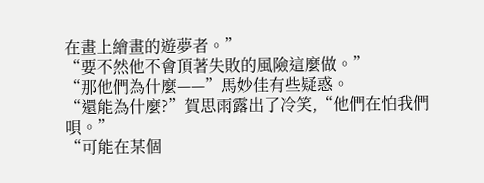在畫上繪畫的遊夢者。”
“要不然他不會頂著失敗的風險這麼做。”
“那他們為什麼——”馬妙佳有些疑惑。
“還能為什麼?”賀思雨露出了冷笑,“他們在怕我們唄。”
“可能在某個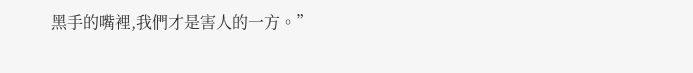黑手的嘴裡,我們才是害人的一方。”